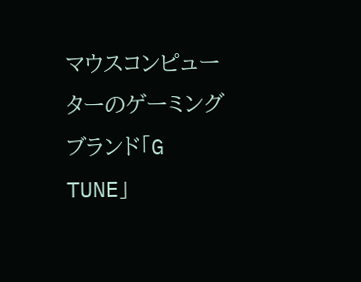マウスコンピューターのゲーミングブランド「G TUNE」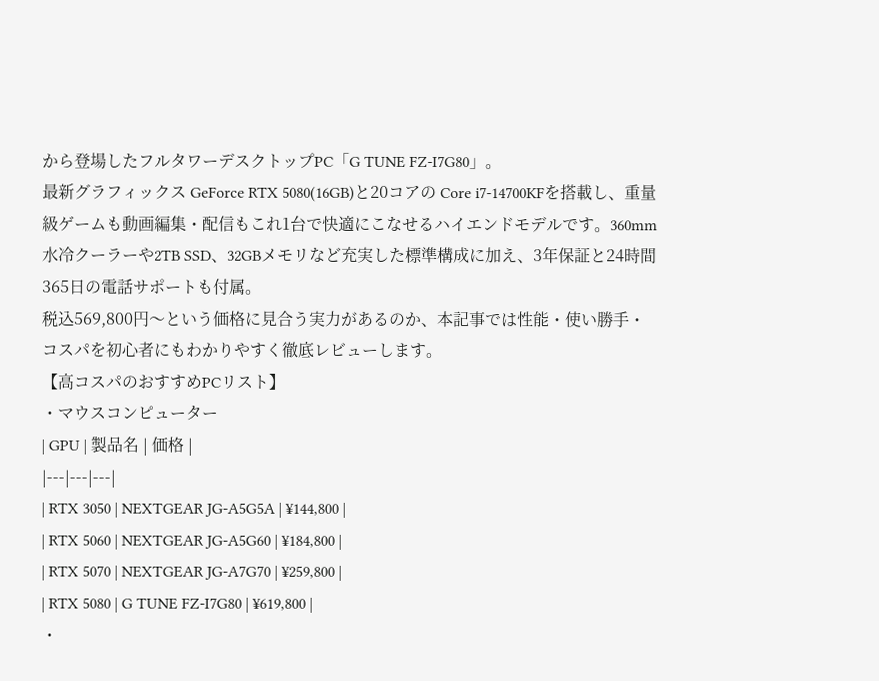から登場したフルタワーデスクトップPC「G TUNE FZ-I7G80」。
最新グラフィックス GeForce RTX 5080(16GB)と20コアの Core i7-14700KFを搭載し、重量級ゲームも動画編集・配信もこれ1台で快適にこなせるハイエンドモデルです。360mm水冷クーラーや2TB SSD、32GBメモリなど充実した標準構成に加え、3年保証と24時間365日の電話サポートも付属。
税込569,800円〜という価格に見合う実力があるのか、本記事では性能・使い勝手・コスパを初心者にもわかりやすく徹底レビューします。
【高コスパのおすすめPCリスト】
・マウスコンピューター
| GPU | 製品名 | 価格 |
|---|---|---|
| RTX 3050 | NEXTGEAR JG-A5G5A | ¥144,800 |
| RTX 5060 | NEXTGEAR JG-A5G60 | ¥184,800 |
| RTX 5070 | NEXTGEAR JG-A7G70 | ¥259,800 |
| RTX 5080 | G TUNE FZ-I7G80 | ¥619,800 |
・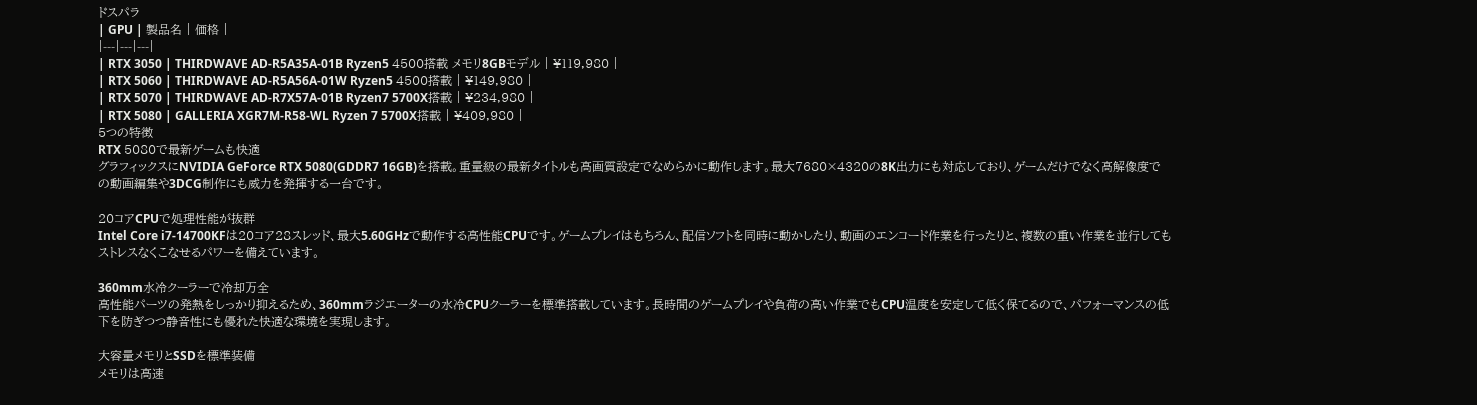ドスパラ
| GPU | 製品名 | 価格 |
|---|---|---|
| RTX 3050 | THIRDWAVE AD-R5A35A-01B Ryzen5 4500搭載 メモリ8GBモデル | ¥119,980 |
| RTX 5060 | THIRDWAVE AD-R5A56A-01W Ryzen5 4500搭載 | ¥149,980 |
| RTX 5070 | THIRDWAVE AD-R7X57A-01B Ryzen7 5700X搭載 | ¥234,980 |
| RTX 5080 | GALLERIA XGR7M-R58-WL Ryzen 7 5700X搭載 | ¥409,980 |
5つの特徴
RTX 5080で最新ゲームも快適
グラフィックスにNVIDIA GeForce RTX 5080(GDDR7 16GB)を搭載。重量級の最新タイトルも高画質設定でなめらかに動作します。最大7680×4320の8K出力にも対応しており、ゲームだけでなく高解像度での動画編集や3DCG制作にも威力を発揮する一台です。

20コアCPUで処理性能が抜群
Intel Core i7-14700KFは20コア28スレッド、最大5.60GHzで動作する高性能CPUです。ゲームプレイはもちろん、配信ソフトを同時に動かしたり、動画のエンコード作業を行ったりと、複数の重い作業を並行してもストレスなくこなせるパワーを備えています。

360mm水冷クーラーで冷却万全
高性能パーツの発熱をしっかり抑えるため、360mmラジエーターの水冷CPUクーラーを標準搭載しています。長時間のゲームプレイや負荷の高い作業でもCPU温度を安定して低く保てるので、パフォーマンスの低下を防ぎつつ静音性にも優れた快適な環境を実現します。

大容量メモリとSSDを標準装備
メモリは高速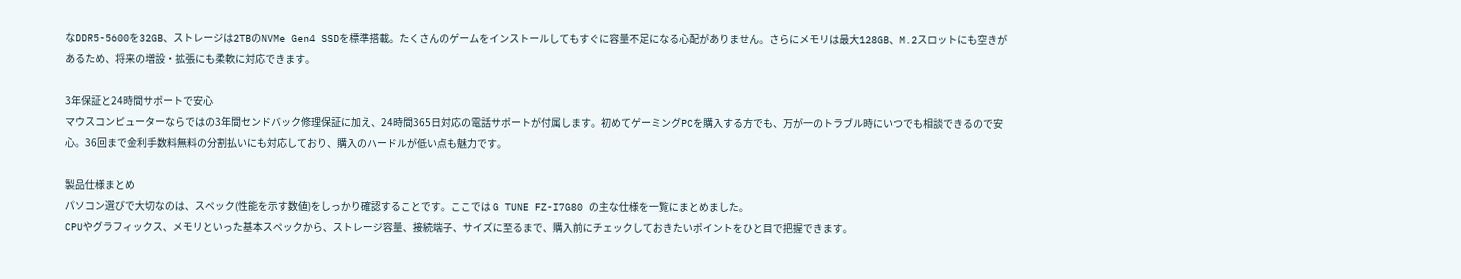なDDR5-5600を32GB、ストレージは2TBのNVMe Gen4 SSDを標準搭載。たくさんのゲームをインストールしてもすぐに容量不足になる心配がありません。さらにメモリは最大128GB、M.2スロットにも空きがあるため、将来の増設・拡張にも柔軟に対応できます。

3年保証と24時間サポートで安心
マウスコンピューターならではの3年間センドバック修理保証に加え、24時間365日対応の電話サポートが付属します。初めてゲーミングPCを購入する方でも、万が一のトラブル時にいつでも相談できるので安心。36回まで金利手数料無料の分割払いにも対応しており、購入のハードルが低い点も魅力です。

製品仕様まとめ
パソコン選びで大切なのは、スペック(性能を示す数値)をしっかり確認することです。ここでは G TUNE FZ-I7G80 の主な仕様を一覧にまとめました。
CPUやグラフィックス、メモリといった基本スペックから、ストレージ容量、接続端子、サイズに至るまで、購入前にチェックしておきたいポイントをひと目で把握できます。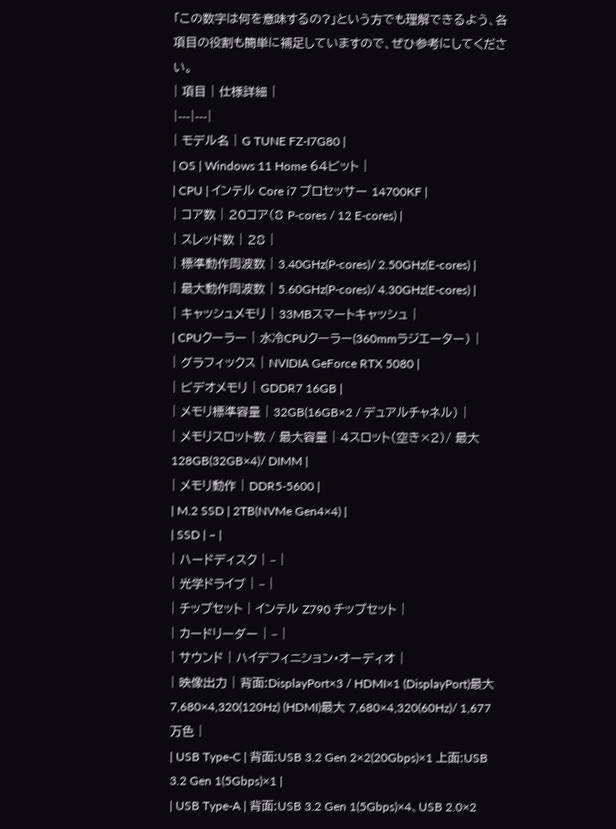「この数字は何を意味するの?」という方でも理解できるよう、各項目の役割も簡単に補足していますので、ぜひ参考にしてください。
| 項目 | 仕様詳細 |
|---|---|
| モデル名 | G TUNE FZ-I7G80 |
| OS | Windows 11 Home 64ビット |
| CPU | インテル Core i7 プロセッサー 14700KF |
| コア数 | 20コア(8 P-cores / 12 E-cores) |
| スレッド数 | 28 |
| 標準動作周波数 | 3.40GHz(P-cores)/ 2.50GHz(E-cores) |
| 最大動作周波数 | 5.60GHz(P-cores)/ 4.30GHz(E-cores) |
| キャッシュメモリ | 33MBスマートキャッシュ |
| CPUクーラー | 水冷CPUクーラー(360mmラジエーター) |
| グラフィックス | NVIDIA GeForce RTX 5080 |
| ビデオメモリ | GDDR7 16GB |
| メモリ標準容量 | 32GB(16GB×2 / デュアルチャネル) |
| メモリスロット数 / 最大容量 | 4スロット(空き×2)/ 最大128GB(32GB×4)/ DIMM |
| メモリ動作 | DDR5-5600 |
| M.2 SSD | 2TB(NVMe Gen4×4) |
| SSD | – |
| ハードディスク | – |
| 光学ドライブ | – |
| チップセット | インテル Z790 チップセット |
| カードリーダー | – |
| サウンド | ハイデフィニション・オーディオ |
| 映像出力 | 背面:DisplayPort×3 / HDMI×1 (DisplayPort)最大 7,680×4,320(120Hz) (HDMI)最大 7,680×4,320(60Hz)/ 1,677万色 |
| USB Type-C | 背面:USB 3.2 Gen 2×2(20Gbps)×1 上面:USB 3.2 Gen 1(5Gbps)×1 |
| USB Type-A | 背面:USB 3.2 Gen 1(5Gbps)×4、USB 2.0×2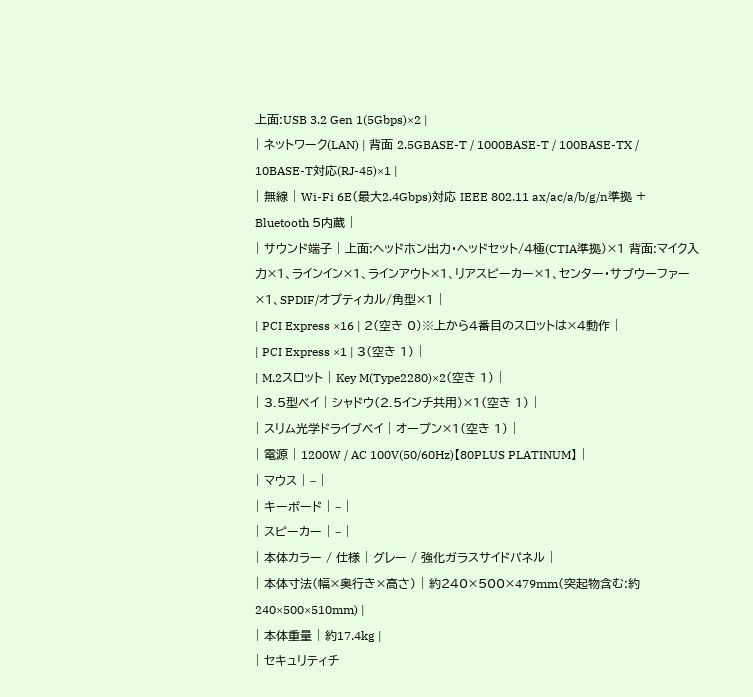上面:USB 3.2 Gen 1(5Gbps)×2 |
| ネットワーク(LAN) | 背面 2.5GBASE-T / 1000BASE-T / 100BASE-TX / 10BASE-T対応(RJ-45)×1 |
| 無線 | Wi-Fi 6E(最大2.4Gbps)対応 IEEE 802.11 ax/ac/a/b/g/n準拠 + Bluetooth 5内蔵 |
| サウンド端子 | 上面:ヘッドホン出力・ヘッドセット/4極(CTIA準拠)×1 背面:マイク入力×1、ラインイン×1、ラインアウト×1、リアスピーカー×1、センター・サブウーファー×1、SPDIF/オプティカル/角型×1 |
| PCI Express ×16 | 2(空き 0)※上から4番目のスロットは×4動作 |
| PCI Express ×1 | 3(空き 1) |
| M.2スロット | Key M(Type2280)×2(空き 1) |
| 3.5型ベイ | シャドウ(2.5インチ共用)×1(空き 1) |
| スリム光学ドライブベイ | オープン×1(空き 1) |
| 電源 | 1200W / AC 100V(50/60Hz)【80PLUS PLATINUM】 |
| マウス | – |
| キーボード | – |
| スピーカー | – |
| 本体カラー / 仕様 | グレー / 強化ガラスサイドパネル |
| 本体寸法(幅×奥行き×高さ) | 約240×500×479mm(突起物含む:約240×500×510mm) |
| 本体重量 | 約17.4kg |
| セキュリティチ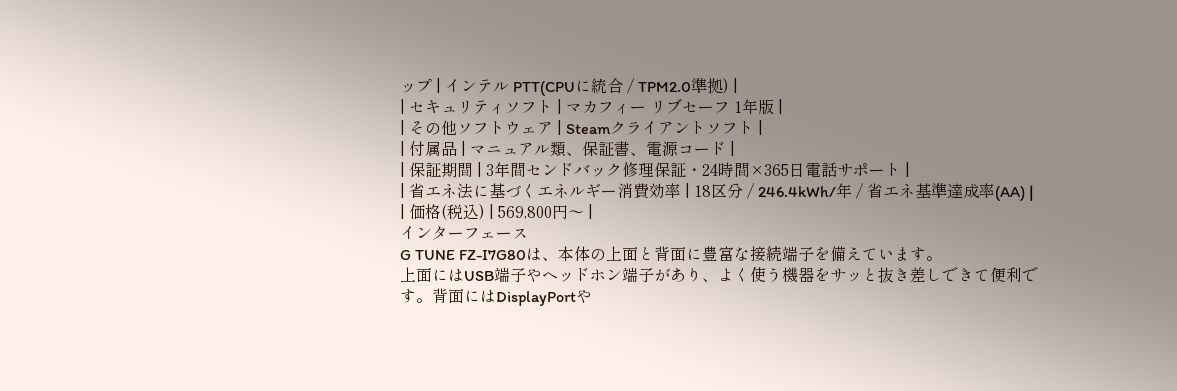ップ | インテル PTT(CPUに統合 / TPM2.0準拠) |
| セキュリティソフト | マカフィー リブセーフ 1年版 |
| その他ソフトウェア | Steamクライアントソフト |
| 付属品 | マニュアル類、保証書、電源コード |
| 保証期間 | 3年間センドバック修理保証・24時間×365日電話サポート |
| 省エネ法に基づくエネルギー消費効率 | 18区分 / 246.4kWh/年 / 省エネ基準達成率(AA) |
| 価格(税込) | 569,800円〜 |
インターフェース
G TUNE FZ-I7G80は、本体の上面と背面に豊富な接続端子を備えています。
上面にはUSB端子やヘッドホン端子があり、よく使う機器をサッと抜き差しできて便利です。背面にはDisplayPortや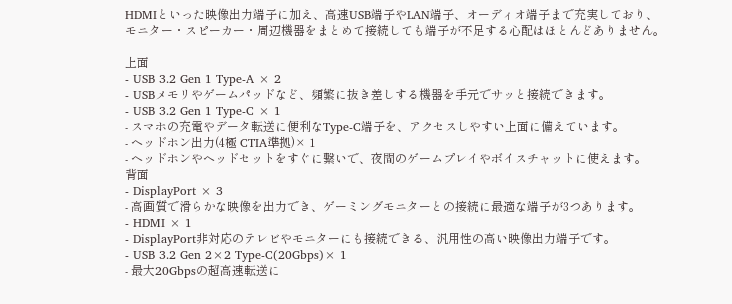HDMIといった映像出力端子に加え、高速USB端子やLAN端子、オーディオ端子まで充実しており、モニター・スピーカー・周辺機器をまとめて接続しても端子が不足する心配はほとんどありません。

上面
- USB 3.2 Gen 1 Type-A × 2
- USBメモリやゲームパッドなど、頻繁に抜き差しする機器を手元でサッと接続できます。
- USB 3.2 Gen 1 Type-C × 1
- スマホの充電やデータ転送に便利なType-C端子を、アクセスしやすい上面に備えています。
- ヘッドホン出力(4極 CTIA準拠)× 1
- ヘッドホンやヘッドセットをすぐに繋いで、夜間のゲームプレイやボイスチャットに使えます。
背面
- DisplayPort × 3
- 高画質で滑らかな映像を出力でき、ゲーミングモニターとの接続に最適な端子が3つあります。
- HDMI × 1
- DisplayPort非対応のテレビやモニターにも接続できる、汎用性の高い映像出力端子です。
- USB 3.2 Gen 2×2 Type-C(20Gbps)× 1
- 最大20Gbpsの超高速転送に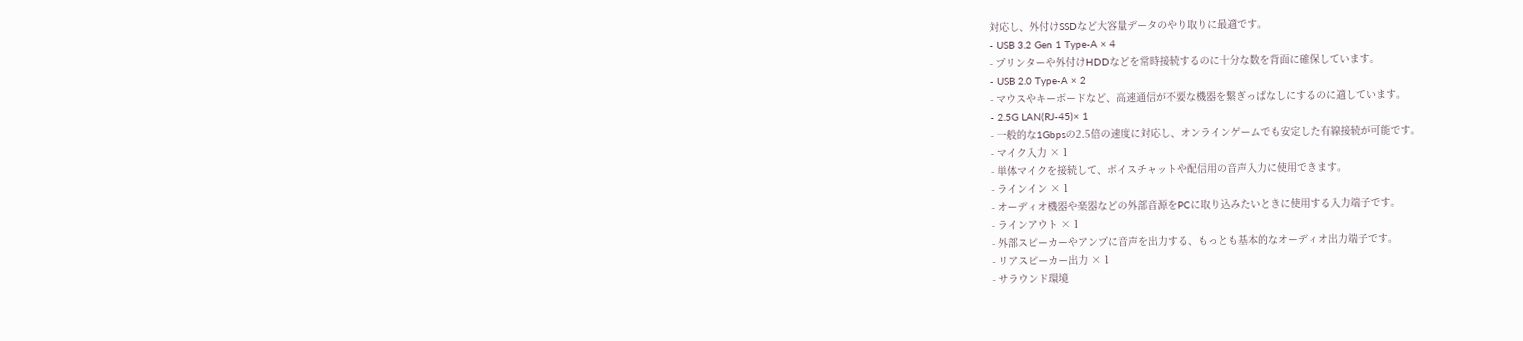対応し、外付けSSDなど大容量データのやり取りに最適です。
- USB 3.2 Gen 1 Type-A × 4
- プリンターや外付けHDDなどを常時接続するのに十分な数を背面に確保しています。
- USB 2.0 Type-A × 2
- マウスやキーボードなど、高速通信が不要な機器を繋ぎっぱなしにするのに適しています。
- 2.5G LAN(RJ-45)× 1
- 一般的な1Gbpsの2.5倍の速度に対応し、オンラインゲームでも安定した有線接続が可能です。
- マイク入力 × 1
- 単体マイクを接続して、ボイスチャットや配信用の音声入力に使用できます。
- ラインイン × 1
- オーディオ機器や楽器などの外部音源をPCに取り込みたいときに使用する入力端子です。
- ラインアウト × 1
- 外部スピーカーやアンプに音声を出力する、もっとも基本的なオーディオ出力端子です。
- リアスピーカー出力 × 1
- サラウンド環境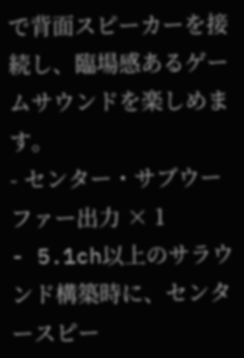で背面スピーカーを接続し、臨場感あるゲームサウンドを楽しめます。
- センター・サブウーファー出力 × 1
- 5.1ch以上のサラウンド構築時に、センタースピー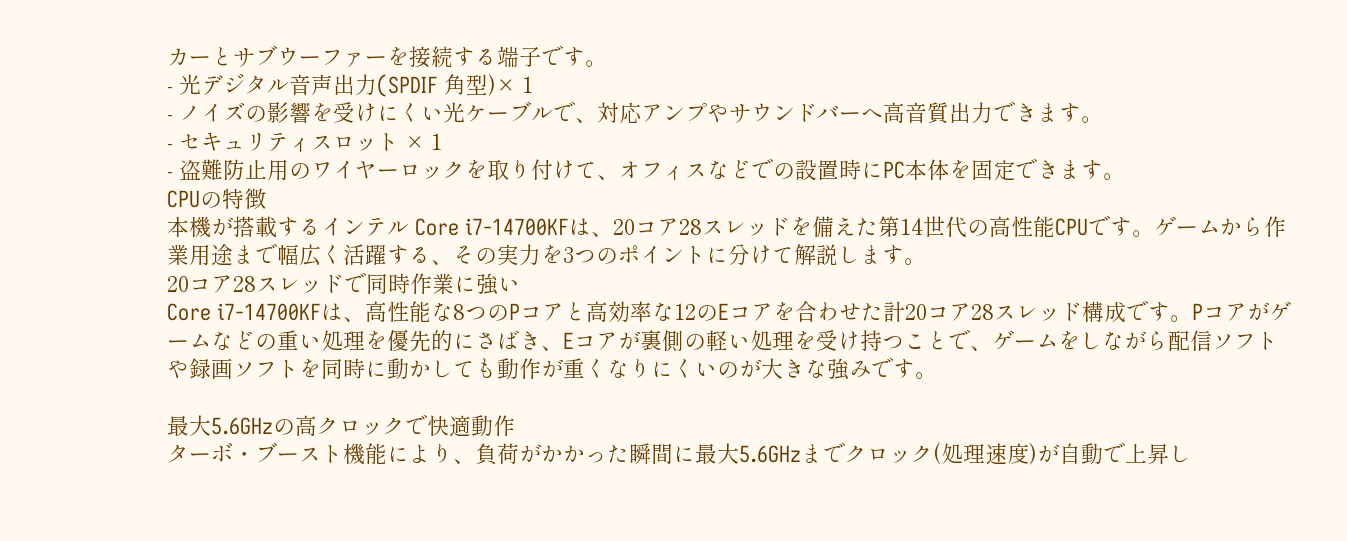カーとサブウーファーを接続する端子です。
- 光デジタル音声出力(SPDIF 角型)× 1
- ノイズの影響を受けにくい光ケーブルで、対応アンプやサウンドバーへ高音質出力できます。
- セキュリティスロット × 1
- 盗難防止用のワイヤーロックを取り付けて、オフィスなどでの設置時にPC本体を固定できます。
CPUの特徴
本機が搭載するインテル Core i7-14700KFは、20コア28スレッドを備えた第14世代の高性能CPUです。ゲームから作業用途まで幅広く活躍する、その実力を3つのポイントに分けて解説します。
20コア28スレッドで同時作業に強い
Core i7-14700KFは、高性能な8つのPコアと高効率な12のEコアを合わせた計20コア28スレッド構成です。Pコアがゲームなどの重い処理を優先的にさばき、Eコアが裏側の軽い処理を受け持つことで、ゲームをしながら配信ソフトや録画ソフトを同時に動かしても動作が重くなりにくいのが大きな強みです。

最大5.6GHzの高クロックで快適動作
ターボ・ブースト機能により、負荷がかかった瞬間に最大5.6GHzまでクロック(処理速度)が自動で上昇し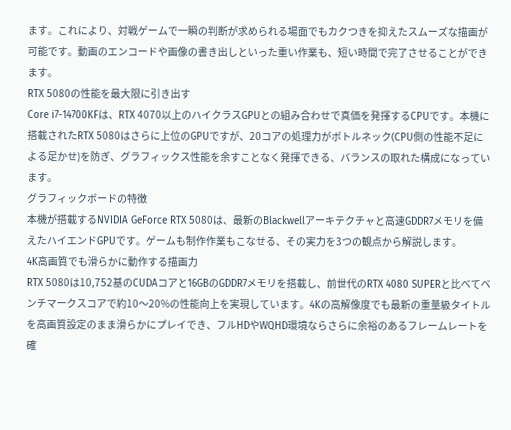ます。これにより、対戦ゲームで一瞬の判断が求められる場面でもカクつきを抑えたスムーズな描画が可能です。動画のエンコードや画像の書き出しといった重い作業も、短い時間で完了させることができます。
RTX 5080の性能を最大限に引き出す
Core i7-14700KFは、RTX 4070以上のハイクラスGPUとの組み合わせで真価を発揮するCPUです。本機に搭載されたRTX 5080はさらに上位のGPUですが、20コアの処理力がボトルネック(CPU側の性能不足による足かせ)を防ぎ、グラフィックス性能を余すことなく発揮できる、バランスの取れた構成になっています。
グラフィックボードの特徴
本機が搭載するNVIDIA GeForce RTX 5080は、最新のBlackwellアーキテクチャと高速GDDR7メモリを備えたハイエンドGPUです。ゲームも制作作業もこなせる、その実力を3つの観点から解説します。
4K高画質でも滑らかに動作する描画力
RTX 5080は10,752基のCUDAコアと16GBのGDDR7メモリを搭載し、前世代のRTX 4080 SUPERと比べてベンチマークスコアで約10〜20%の性能向上を実現しています。4Kの高解像度でも最新の重量級タイトルを高画質設定のまま滑らかにプレイでき、フルHDやWQHD環境ならさらに余裕のあるフレームレートを確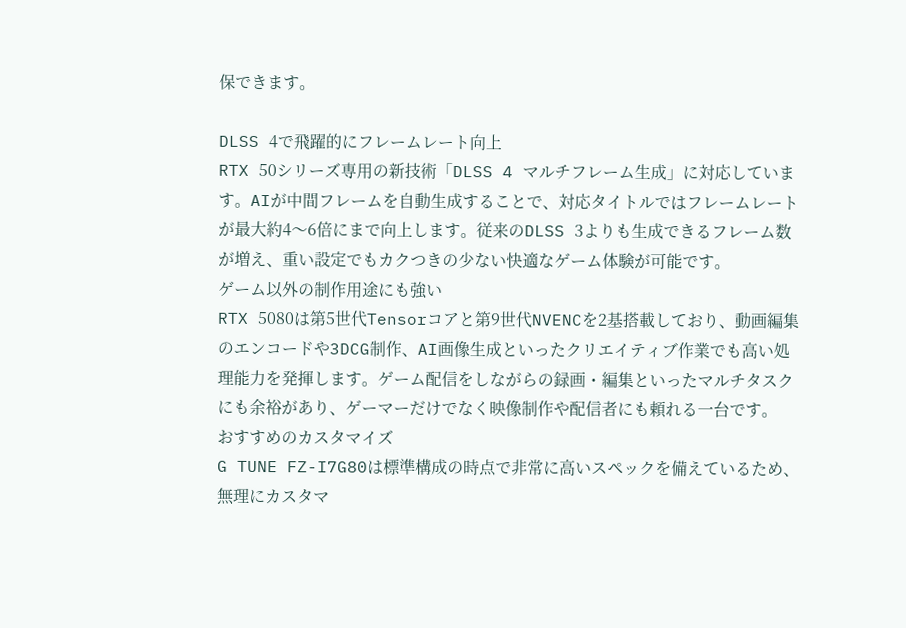保できます。

DLSS 4で飛躍的にフレームレート向上
RTX 50シリーズ専用の新技術「DLSS 4 マルチフレーム生成」に対応しています。AIが中間フレームを自動生成することで、対応タイトルではフレームレートが最大約4〜6倍にまで向上します。従来のDLSS 3よりも生成できるフレーム数が増え、重い設定でもカクつきの少ない快適なゲーム体験が可能です。
ゲーム以外の制作用途にも強い
RTX 5080は第5世代Tensorコアと第9世代NVENCを2基搭載しており、動画編集のエンコードや3DCG制作、AI画像生成といったクリエイティブ作業でも高い処理能力を発揮します。ゲーム配信をしながらの録画・編集といったマルチタスクにも余裕があり、ゲーマーだけでなく映像制作や配信者にも頼れる一台です。
おすすめのカスタマイズ
G TUNE FZ-I7G80は標準構成の時点で非常に高いスペックを備えているため、無理にカスタマ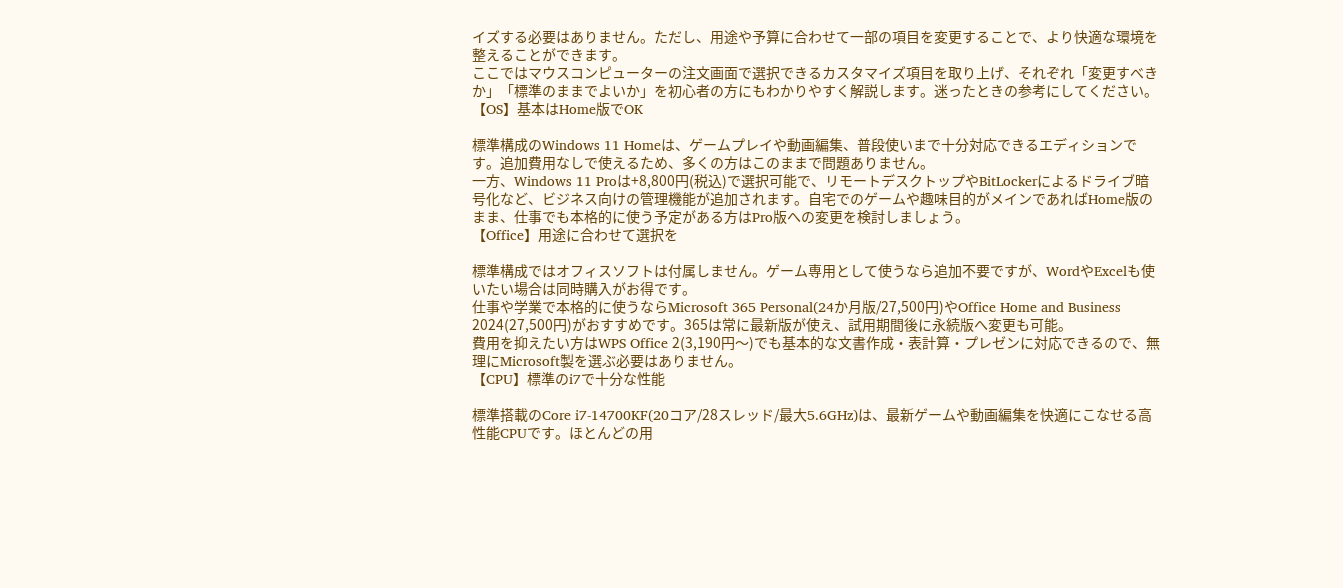イズする必要はありません。ただし、用途や予算に合わせて一部の項目を変更することで、より快適な環境を整えることができます。
ここではマウスコンピューターの注文画面で選択できるカスタマイズ項目を取り上げ、それぞれ「変更すべきか」「標準のままでよいか」を初心者の方にもわかりやすく解説します。迷ったときの参考にしてください。
【OS】基本はHome版でOK

標準構成のWindows 11 Homeは、ゲームプレイや動画編集、普段使いまで十分対応できるエディションです。追加費用なしで使えるため、多くの方はこのままで問題ありません。
一方、Windows 11 Proは+8,800円(税込)で選択可能で、リモートデスクトップやBitLockerによるドライブ暗号化など、ビジネス向けの管理機能が追加されます。自宅でのゲームや趣味目的がメインであればHome版のまま、仕事でも本格的に使う予定がある方はPro版への変更を検討しましょう。
【Office】用途に合わせて選択を

標準構成ではオフィスソフトは付属しません。ゲーム専用として使うなら追加不要ですが、WordやExcelも使いたい場合は同時購入がお得です。
仕事や学業で本格的に使うならMicrosoft 365 Personal(24か月版/27,500円)やOffice Home and Business 2024(27,500円)がおすすめです。365は常に最新版が使え、試用期間後に永続版へ変更も可能。
費用を抑えたい方はWPS Office 2(3,190円〜)でも基本的な文書作成・表計算・プレゼンに対応できるので、無理にMicrosoft製を選ぶ必要はありません。
【CPU】標準のi7で十分な性能

標準搭載のCore i7-14700KF(20コア/28スレッド/最大5.6GHz)は、最新ゲームや動画編集を快適にこなせる高性能CPUです。ほとんどの用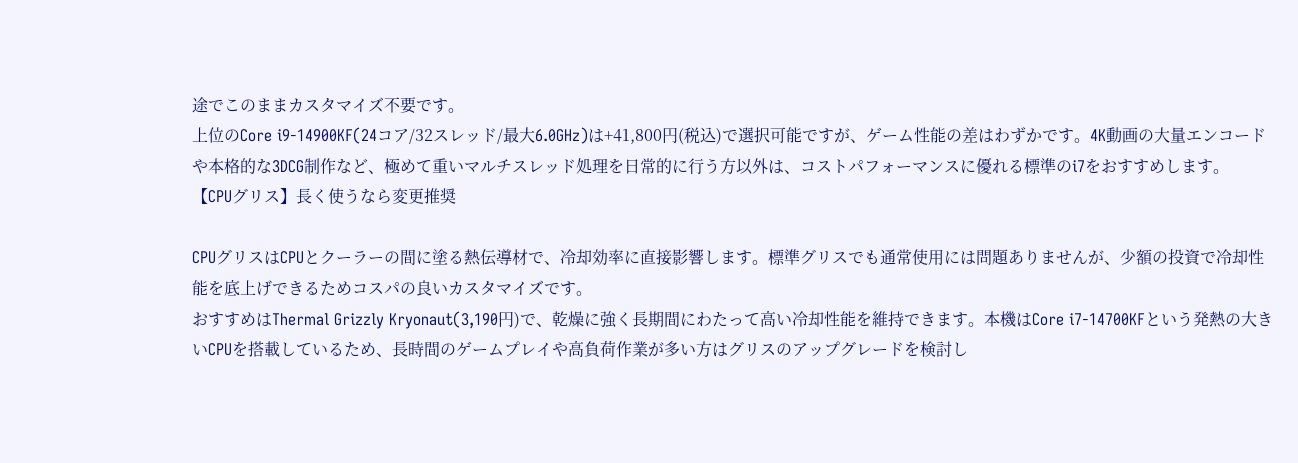途でこのままカスタマイズ不要です。
上位のCore i9-14900KF(24コア/32スレッド/最大6.0GHz)は+41,800円(税込)で選択可能ですが、ゲーム性能の差はわずかです。4K動画の大量エンコードや本格的な3DCG制作など、極めて重いマルチスレッド処理を日常的に行う方以外は、コストパフォーマンスに優れる標準のi7をおすすめします。
【CPUグリス】長く使うなら変更推奨

CPUグリスはCPUとクーラーの間に塗る熱伝導材で、冷却効率に直接影響します。標準グリスでも通常使用には問題ありませんが、少額の投資で冷却性能を底上げできるためコスパの良いカスタマイズです。
おすすめはThermal Grizzly Kryonaut(3,190円)で、乾燥に強く長期間にわたって高い冷却性能を維持できます。本機はCore i7-14700KFという発熱の大きいCPUを搭載しているため、長時間のゲームプレイや高負荷作業が多い方はグリスのアップグレードを検討し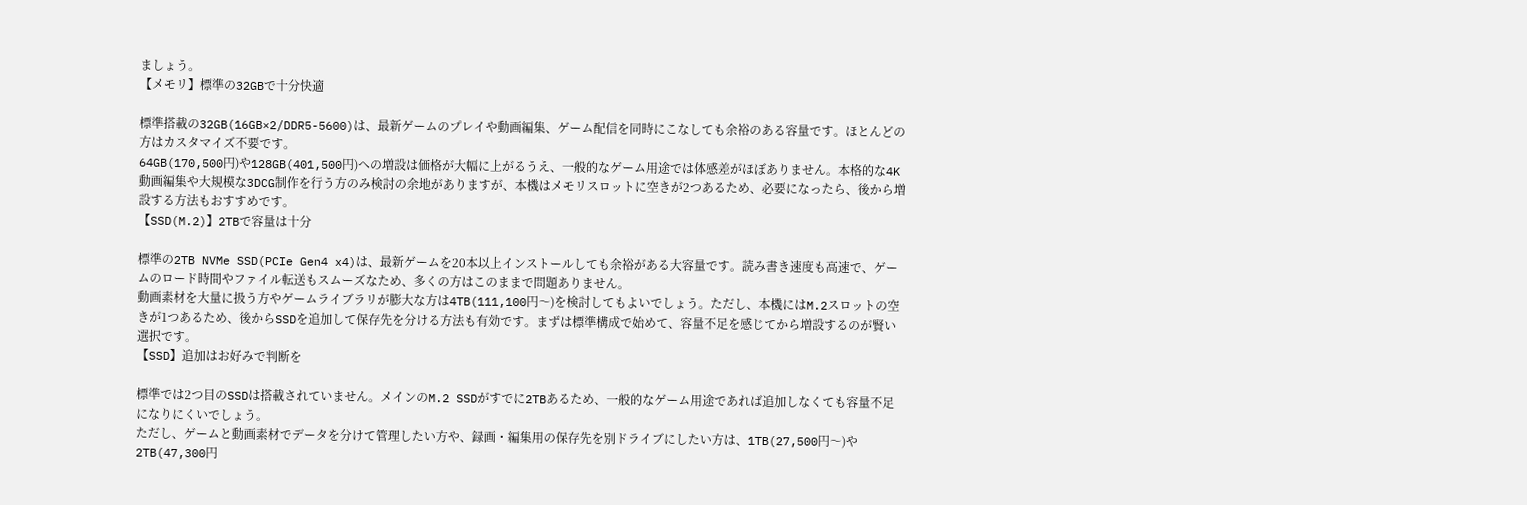ましょう。
【メモリ】標準の32GBで十分快適

標準搭載の32GB(16GB×2/DDR5-5600)は、最新ゲームのプレイや動画編集、ゲーム配信を同時にこなしても余裕のある容量です。ほとんどの方はカスタマイズ不要です。
64GB(170,500円)や128GB(401,500円)への増設は価格が大幅に上がるうえ、一般的なゲーム用途では体感差がほぼありません。本格的な4K動画編集や大規模な3DCG制作を行う方のみ検討の余地がありますが、本機はメモリスロットに空きが2つあるため、必要になったら、後から増設する方法もおすすめです。
【SSD(M.2)】2TBで容量は十分

標準の2TB NVMe SSD(PCIe Gen4 x4)は、最新ゲームを20本以上インストールしても余裕がある大容量です。読み書き速度も高速で、ゲームのロード時間やファイル転送もスムーズなため、多くの方はこのままで問題ありません。
動画素材を大量に扱う方やゲームライブラリが膨大な方は4TB(111,100円〜)を検討してもよいでしょう。ただし、本機にはM.2スロットの空きが1つあるため、後からSSDを追加して保存先を分ける方法も有効です。まずは標準構成で始めて、容量不足を感じてから増設するのが賢い選択です。
【SSD】追加はお好みで判断を

標準では2つ目のSSDは搭載されていません。メインのM.2 SSDがすでに2TBあるため、一般的なゲーム用途であれば追加しなくても容量不足になりにくいでしょう。
ただし、ゲームと動画素材でデータを分けて管理したい方や、録画・編集用の保存先を別ドライブにしたい方は、1TB(27,500円〜)や2TB(47,300円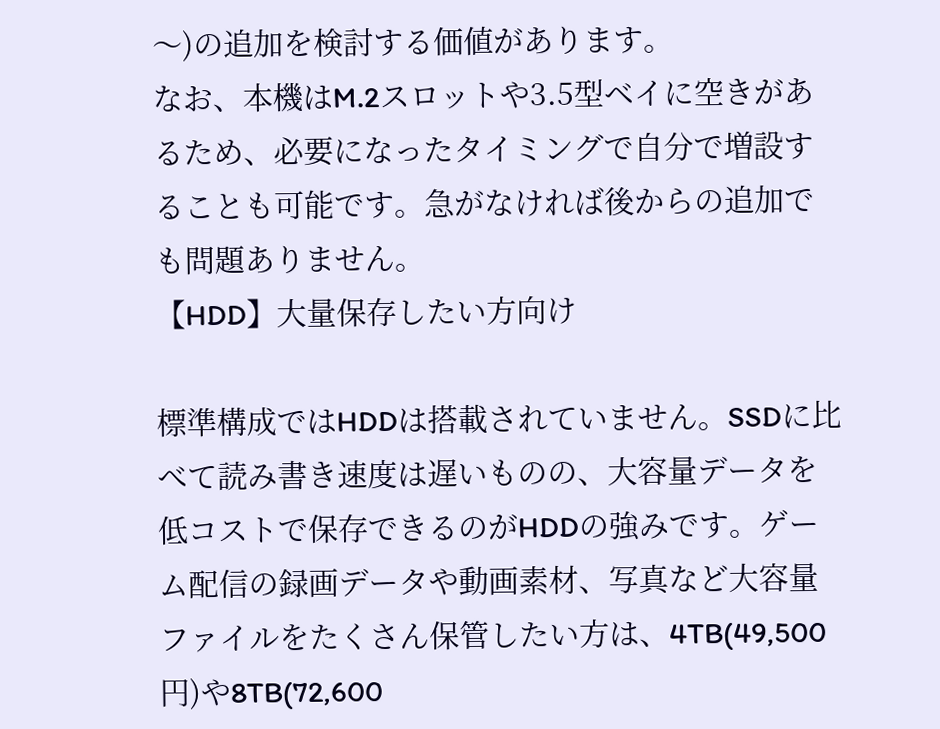〜)の追加を検討する価値があります。
なお、本機はM.2スロットや3.5型ベイに空きがあるため、必要になったタイミングで自分で増設することも可能です。急がなければ後からの追加でも問題ありません。
【HDD】大量保存したい方向け

標準構成ではHDDは搭載されていません。SSDに比べて読み書き速度は遅いものの、大容量データを低コストで保存できるのがHDDの強みです。ゲーム配信の録画データや動画素材、写真など大容量ファイルをたくさん保管したい方は、4TB(49,500円)や8TB(72,600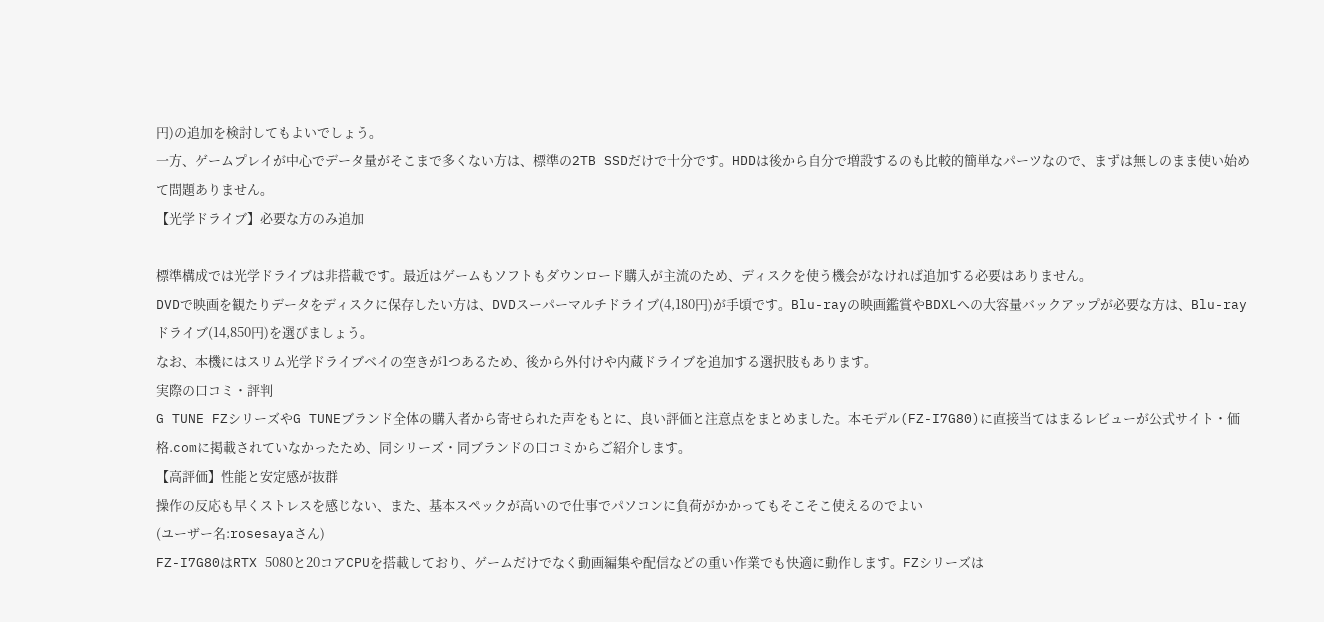円)の追加を検討してもよいでしょう。
一方、ゲームプレイが中心でデータ量がそこまで多くない方は、標準の2TB SSDだけで十分です。HDDは後から自分で増設するのも比較的簡単なパーツなので、まずは無しのまま使い始めて問題ありません。
【光学ドライブ】必要な方のみ追加

標準構成では光学ドライブは非搭載です。最近はゲームもソフトもダウンロード購入が主流のため、ディスクを使う機会がなければ追加する必要はありません。
DVDで映画を観たりデータをディスクに保存したい方は、DVDスーパーマルチドライブ(4,180円)が手頃です。Blu-rayの映画鑑賞やBDXLへの大容量バックアップが必要な方は、Blu-rayドライブ(14,850円)を選びましょう。
なお、本機にはスリム光学ドライブベイの空きが1つあるため、後から外付けや内蔵ドライブを追加する選択肢もあります。
実際の口コミ・評判
G TUNE FZシリーズやG TUNEブランド全体の購入者から寄せられた声をもとに、良い評価と注意点をまとめました。本モデル(FZ-I7G80)に直接当てはまるレビューが公式サイト・価格.comに掲載されていなかったため、同シリーズ・同ブランドの口コミからご紹介します。
【高評価】性能と安定感が抜群
操作の反応も早くストレスを感じない、また、基本スペックが高いので仕事でパソコンに負荷がかかってもそこそこ使えるのでよい
(ユーザー名:rosesayaさん)
FZ-I7G80はRTX 5080と20コアCPUを搭載しており、ゲームだけでなく動画編集や配信などの重い作業でも快適に動作します。FZシリーズは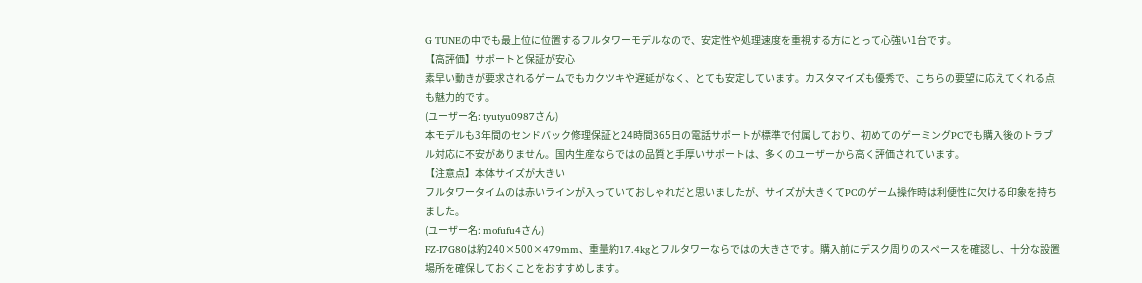G TUNEの中でも最上位に位置するフルタワーモデルなので、安定性や処理速度を重視する方にとって心強い1台です。
【高評価】サポートと保証が安心
素早い動きが要求されるゲームでもカクツキや遅延がなく、とても安定しています。カスタマイズも優秀で、こちらの要望に応えてくれる点も魅力的です。
(ユーザー名: tyutyu0987さん)
本モデルも3年間のセンドバック修理保証と24時間365日の電話サポートが標準で付属しており、初めてのゲーミングPCでも購入後のトラブル対応に不安がありません。国内生産ならではの品質と手厚いサポートは、多くのユーザーから高く評価されています。
【注意点】本体サイズが大きい
フルタワータイムのは赤いラインが入っていておしゃれだと思いましたが、サイズが大きくてPCのゲーム操作時は利便性に欠ける印象を持ちました。
(ユーザー名: mofufu4さん)
FZ-I7G80は約240×500×479mm、重量約17.4kgとフルタワーならではの大きさです。購入前にデスク周りのスペースを確認し、十分な設置場所を確保しておくことをおすすめします。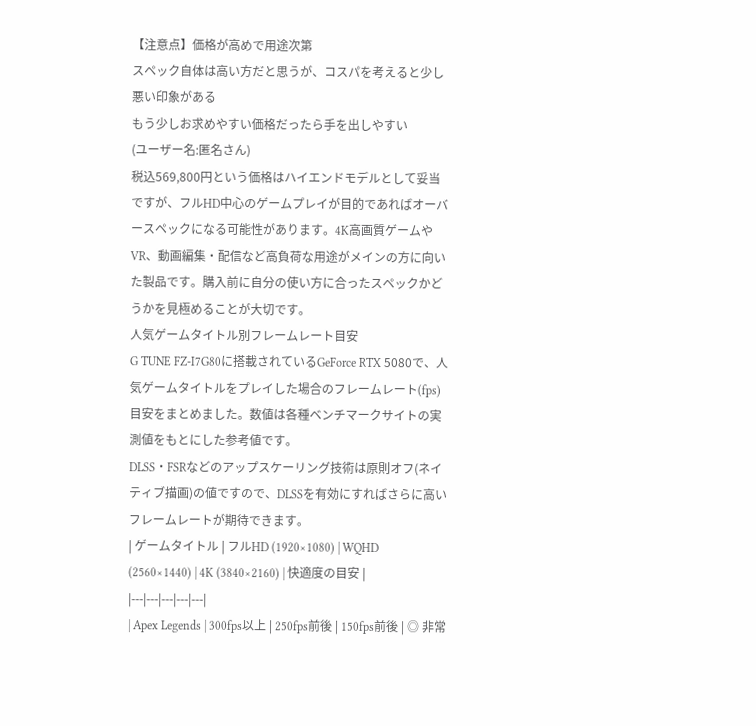【注意点】価格が高めで用途次第
スペック自体は高い方だと思うが、コスパを考えると少し悪い印象がある
もう少しお求めやすい価格だったら手を出しやすい
(ユーザー名:匿名さん)
税込569,800円という価格はハイエンドモデルとして妥当ですが、フルHD中心のゲームプレイが目的であればオーバースペックになる可能性があります。4K高画質ゲームやVR、動画編集・配信など高負荷な用途がメインの方に向いた製品です。購入前に自分の使い方に合ったスペックかどうかを見極めることが大切です。
人気ゲームタイトル別フレームレート目安
G TUNE FZ-I7G80に搭載されているGeForce RTX 5080で、人気ゲームタイトルをプレイした場合のフレームレート(fps)目安をまとめました。数値は各種ベンチマークサイトの実測値をもとにした参考値です。
DLSS・FSRなどのアップスケーリング技術は原則オフ(ネイティブ描画)の値ですので、DLSSを有効にすればさらに高いフレームレートが期待できます。
| ゲームタイトル | フルHD (1920×1080) | WQHD (2560×1440) | 4K (3840×2160) | 快適度の目安 |
|---|---|---|---|---|
| Apex Legends | 300fps以上 | 250fps前後 | 150fps前後 | ◎ 非常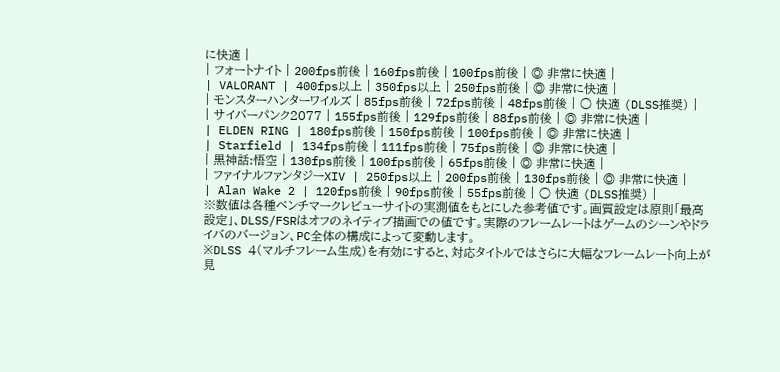に快適 |
| フォートナイト | 200fps前後 | 160fps前後 | 100fps前後 | ◎ 非常に快適 |
| VALORANT | 400fps以上 | 350fps以上 | 250fps前後 | ◎ 非常に快適 |
| モンスターハンターワイルズ | 85fps前後 | 72fps前後 | 48fps前後 | ○ 快適 (DLSS推奨) |
| サイバーパンク2077 | 155fps前後 | 129fps前後 | 88fps前後 | ◎ 非常に快適 |
| ELDEN RING | 180fps前後 | 150fps前後 | 100fps前後 | ◎ 非常に快適 |
| Starfield | 134fps前後 | 111fps前後 | 75fps前後 | ◎ 非常に快適 |
| 黒神話:悟空 | 130fps前後 | 100fps前後 | 65fps前後 | ◎ 非常に快適 |
| ファイナルファンタジーXIV | 250fps以上 | 200fps前後 | 130fps前後 | ◎ 非常に快適 |
| Alan Wake 2 | 120fps前後 | 90fps前後 | 55fps前後 | ○ 快適 (DLSS推奨) |
※数値は各種ベンチマークレビューサイトの実測値をもとにした参考値です。画質設定は原則「最高設定」、DLSS/FSRはオフのネイティブ描画での値です。実際のフレームレートはゲームのシーンやドライバのバージョン、PC全体の構成によって変動します。
※DLSS 4(マルチフレーム生成)を有効にすると、対応タイトルではさらに大幅なフレームレート向上が見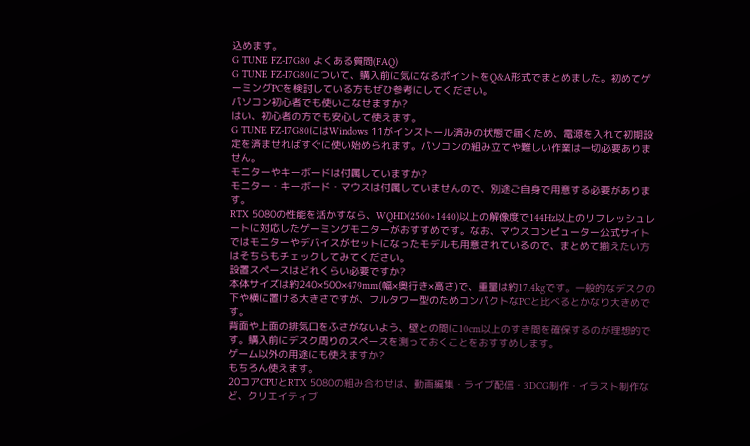込めます。
G TUNE FZ-I7G80 よくある質問(FAQ)
G TUNE FZ-I7G80について、購入前に気になるポイントをQ&A形式でまとめました。初めてゲーミングPCを検討している方もぜひ参考にしてください。
パソコン初心者でも使いこなせますか?
はい、初心者の方でも安心して使えます。
G TUNE FZ-I7G80にはWindows 11がインストール済みの状態で届くため、電源を入れて初期設定を済ませればすぐに使い始められます。パソコンの組み立てや難しい作業は一切必要ありません。
モニターやキーボードは付属していますか?
モニター・キーボード・マウスは付属していませんので、別途ご自身で用意する必要があります。
RTX 5080の性能を活かすなら、WQHD(2560×1440)以上の解像度で144Hz以上のリフレッシュレートに対応したゲーミングモニターがおすすめです。なお、マウスコンピューター公式サイトではモニターやデバイスがセットになったモデルも用意されているので、まとめて揃えたい方はそちらもチェックしてみてください。
設置スペースはどれくらい必要ですか?
本体サイズは約240×500×479mm(幅×奥行き×高さ)で、重量は約17.4kgです。一般的なデスクの下や横に置ける大きさですが、フルタワー型のためコンパクトなPCと比べるとかなり大きめです。
背面や上面の排気口をふさがないよう、壁との間に10cm以上のすき間を確保するのが理想的です。購入前にデスク周りのスペースを測っておくことをおすすめします。
ゲーム以外の用途にも使えますか?
もちろん使えます。
20コアCPUとRTX 5080の組み合わせは、動画編集・ライブ配信・3DCG制作・イラスト制作など、クリエイティブ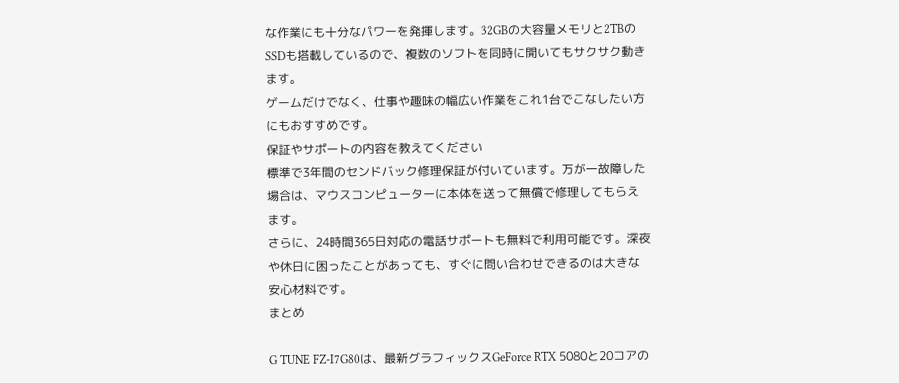な作業にも十分なパワーを発揮します。32GBの大容量メモリと2TBのSSDも搭載しているので、複数のソフトを同時に開いてもサクサク動きます。
ゲームだけでなく、仕事や趣味の幅広い作業をこれ1台でこなしたい方にもおすすめです。
保証やサポートの内容を教えてください
標準で3年間のセンドバック修理保証が付いています。万が一故障した場合は、マウスコンピューターに本体を送って無償で修理してもらえます。
さらに、24時間365日対応の電話サポートも無料で利用可能です。深夜や休日に困ったことがあっても、すぐに問い合わせできるのは大きな安心材料です。
まとめ

G TUNE FZ-I7G80は、最新グラフィックスGeForce RTX 5080と20コアの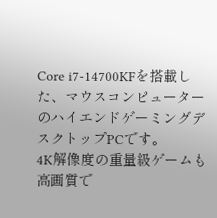Core i7-14700KFを搭載した、マウスコンピューターのハイエンドゲーミングデスクトップPCです。
4K解像度の重量級ゲームも高画質で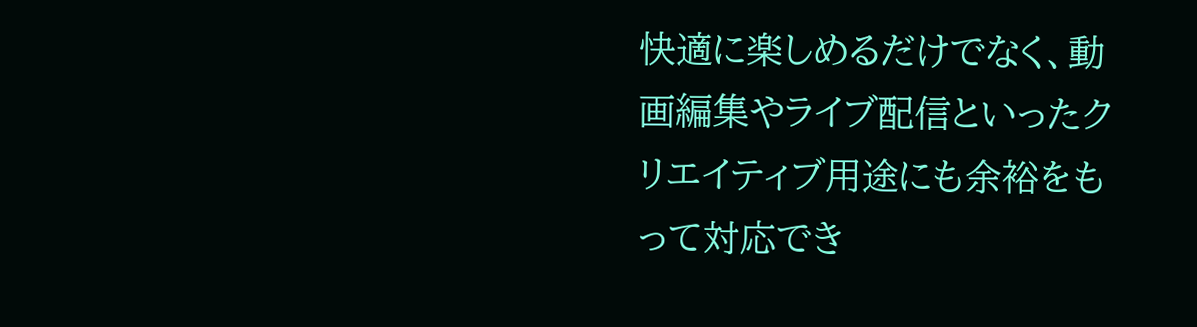快適に楽しめるだけでなく、動画編集やライブ配信といったクリエイティブ用途にも余裕をもって対応でき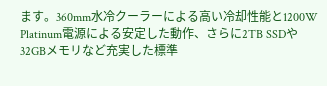ます。360mm水冷クーラーによる高い冷却性能と1200W Platinum電源による安定した動作、さらに2TB SSDや32GBメモリなど充実した標準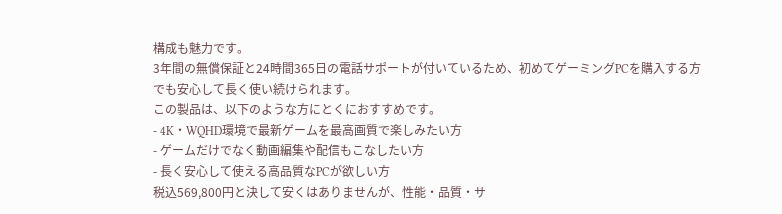構成も魅力です。
3年間の無償保証と24時間365日の電話サポートが付いているため、初めてゲーミングPCを購入する方でも安心して長く使い続けられます。
この製品は、以下のような方にとくにおすすめです。
- 4K・WQHD環境で最新ゲームを最高画質で楽しみたい方
- ゲームだけでなく動画編集や配信もこなしたい方
- 長く安心して使える高品質なPCが欲しい方
税込569,800円と決して安くはありませんが、性能・品質・サ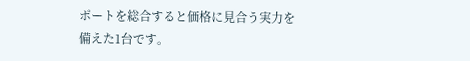ポートを総合すると価格に見合う実力を備えた1台です。